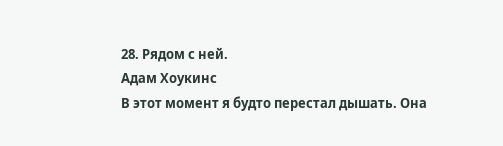28. Рядом с ней.
Адам Хоукинс
В этот момент я будто перестал дышать. Она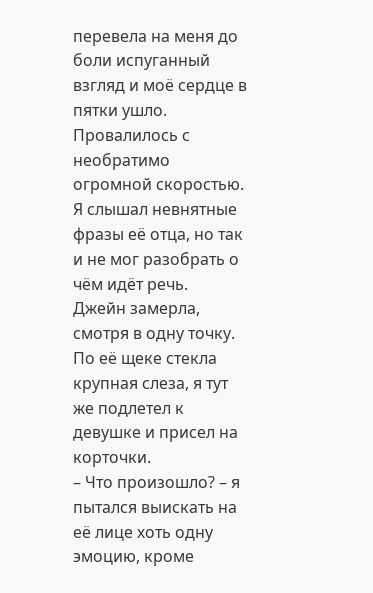перевела на меня до боли испуганный взгляд и моё сердце в пятки ушло. Провалилось с необратимо огромной скоростью. Я слышал невнятные фразы её отца, но так и не мог разобрать о чём идёт речь.
Джейн замерла, смотря в одну точку. По её щеке стекла крупная слеза, я тут же подлетел к девушке и присел на корточки.
– Что произошло? – я пытался выискать на её лице хоть одну эмоцию, кроме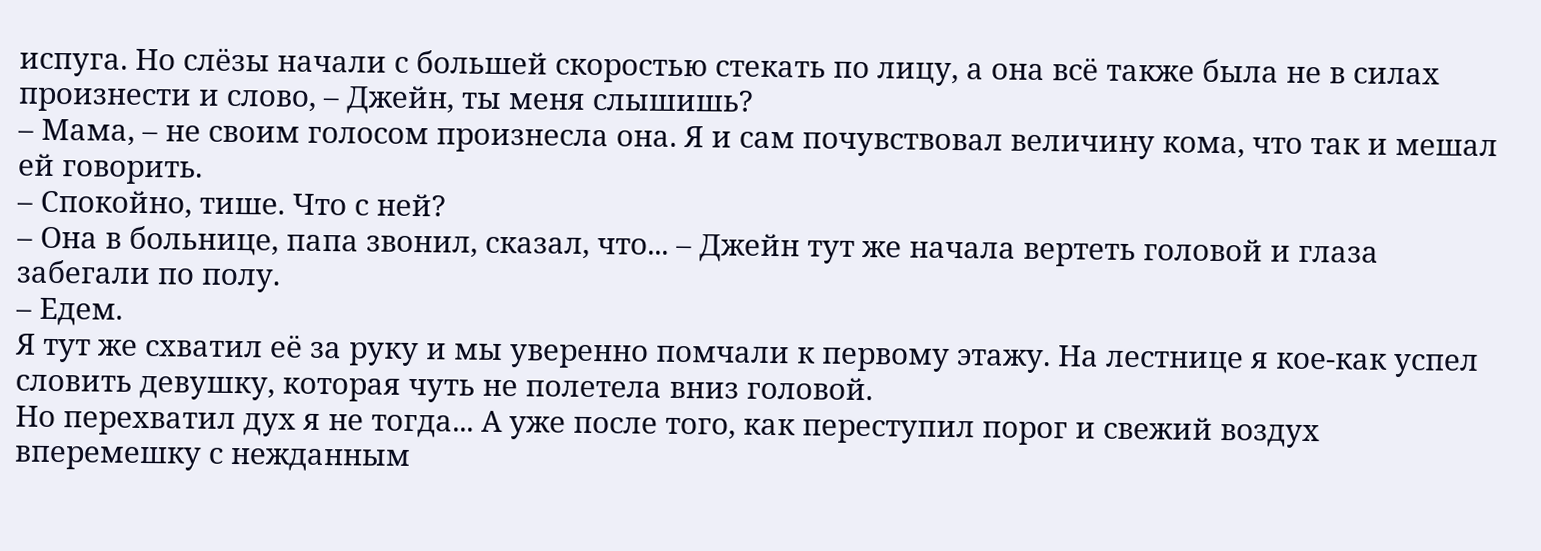испуга. Но слёзы начали с большей скоростью стекать по лицу, а она всё также была не в силах произнести и слово, – Джейн, ты меня слышишь?
– Мама, – не своим голосом произнесла она. Я и сам почувствовал величину кома, что так и мешал ей говорить.
– Спокойно, тише. Что с ней?
– Она в больнице, папа звонил, сказал, что... – Джейн тут же начала вертеть головой и глаза забегали по полу.
– Едем.
Я тут же схватил её за руку и мы уверенно помчали к первому этажу. На лестнице я кое-как успел словить девушку, которая чуть не полетела вниз головой.
Но перехватил дух я не тогда... А уже после того, как переступил порог и свежий воздух вперемешку с нежданным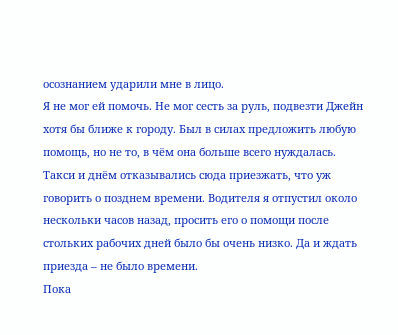осознанием ударили мне в лицо.
Я не мог ей помочь. Не мог сесть за руль, подвезти Джейн хотя бы ближе к городу. Был в силах предложить любую помощь, но не то, в чём она больше всего нуждалась.
Такси и днём отказывались сюда приезжать, что уж говорить о позднем времени. Водителя я отпустил около нескольки часов назад, просить его о помощи после стольких рабочих дней было бы очень низко. Да и ждать приезда – не было времени.
Пока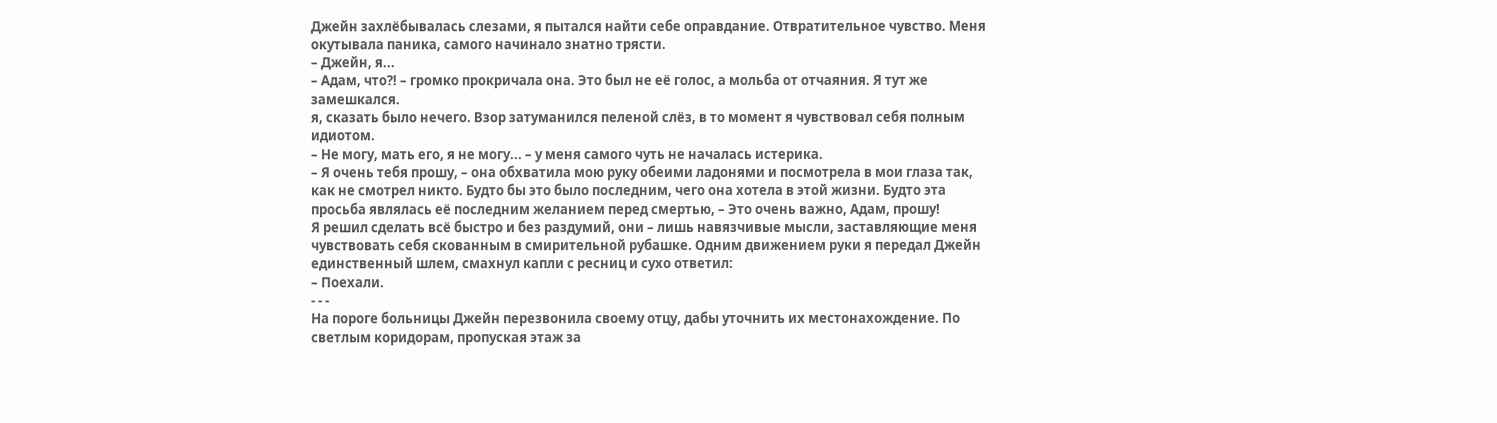Джейн захлёбывалась слезами, я пытался найти себе оправдание. Отвратительное чувство. Меня окутывала паника, самого начинало знатно трясти.
– Джейн, я...
– Адам, что?! – громко прокричала она. Это был не её голос, а мольба от отчаяния. Я тут же замешкался.
я, сказать было нечего. Взор затуманился пеленой слёз, в то момент я чувствовал себя полным идиотом.
– Не могу, мать его, я не могу... – у меня самого чуть не началась истерика.
– Я очень тебя прошу, – она обхватила мою руку обеими ладонями и посмотрела в мои глаза так, как не смотрел никто. Будто бы это было последним, чего она хотела в этой жизни. Будто эта просьба являлась её последним желанием перед смертью, – Это очень важно, Адам, прошу!
Я решил сделать всё быстро и без раздумий, они – лишь навязчивые мысли, заставляющие меня чувствовать себя скованным в смирительной рубашке. Одним движением руки я передал Джейн единственный шлем, смахнул капли с ресниц и сухо ответил:
– Поехали.
- - -
На пороге больницы Джейн перезвонила своему отцу, дабы уточнить их местонахождение. По светлым коридорам, пропуская этаж за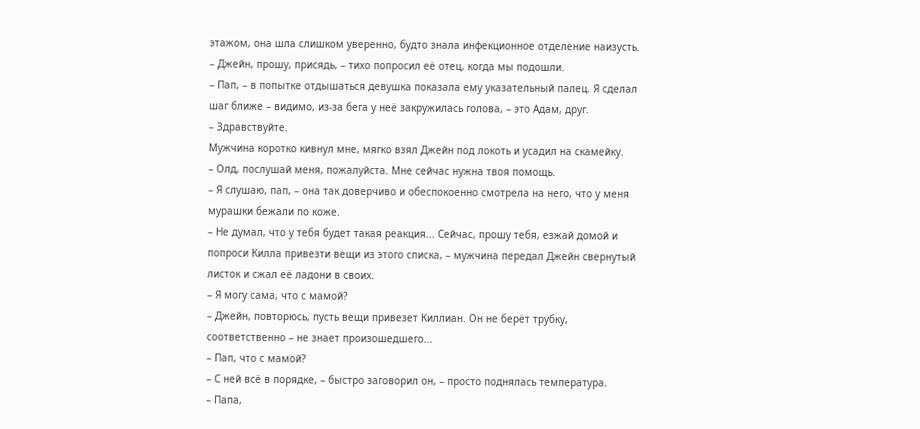этажом, она шла слишком уверенно, будто знала инфекционное отделение наизусть.
– Джейн, прошу, присядь, – тихо попросил её отец, когда мы подошли.
– Пап, – в попытке отдышаться девушка показала ему указательный палец. Я сделал шаг ближе – видимо, из-за бега у неё закружилась голова, – это Адам, друг.
– Здравствуйте.
Мужчина коротко кивнул мне, мягко взял Джейн под локоть и усадил на скамейку.
– Олд, послушай меня, пожалуйста. Мне сейчас нужна твоя помощь.
– Я слушаю, пап, – она так доверчиво и обеспокоенно смотрела на него, что у меня мурашки бежали по коже.
– Не думал, что у тебя будет такая реакция... Сейчас, прошу тебя, езжай домой и попроси Килла привезти вещи из этого списка, – мужчина передал Джейн свернутый листок и сжал её ладони в своих.
– Я могу сама, что с мамой?
– Джейн, повторюсь, пусть вещи привезет Киллиан. Он не берёт трубку, соответственно – не знает произошедшего...
– Пап, что с мамой?
– С ней всё в порядке, – быстро заговорил он, – просто поднялась температура.
– Папа,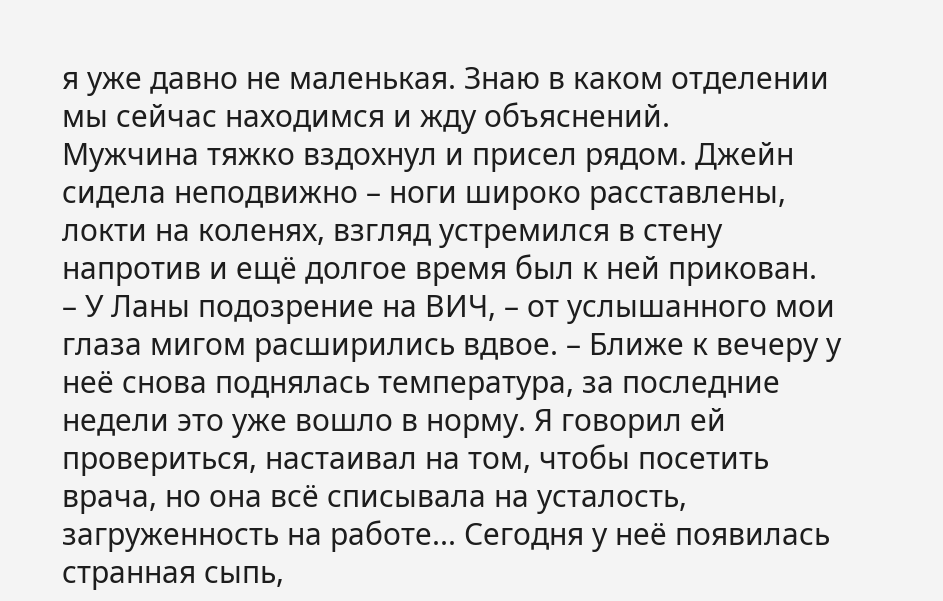я уже давно не маленькая. Знаю в каком отделении мы сейчас находимся и жду объяснений.
Мужчина тяжко вздохнул и присел рядом. Джейн сидела неподвижно – ноги широко расставлены, локти на коленях, взгляд устремился в стену напротив и ещё долгое время был к ней прикован.
– У Ланы подозрение на ВИЧ, – от услышанного мои глаза мигом расширились вдвое. – Ближе к вечеру у неё снова поднялась температура, за последние недели это уже вошло в норму. Я говорил ей провериться, настаивал на том, чтобы посетить врача, но она всё списывала на усталость, загруженность на работе... Сегодня у неё появилась странная сыпь,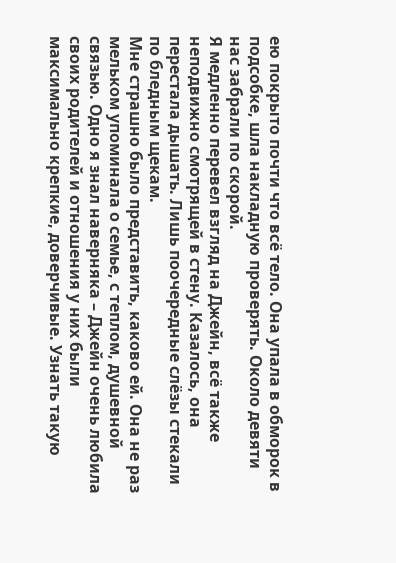ею покрыто почти что всё тело. Она упала в обморок в подсобке, шла накладную проверять. Около девяти нас забрали по скорой.
Я медленно перевел взгляд на Джейн, всё также неподвижно смотрящей в стену. Казалось, она перестала дышать. Лишь поочередные слёзы стекали по бледным щекам.
Мне страшно было представить, каково ей. Она не раз мельком упоминала о семье, с теплом, душевной связью. Одно я знал наверняка – Джейн очень любила своих родителей и отношения у них были максимально крепкие, доверчивые. Узнать такую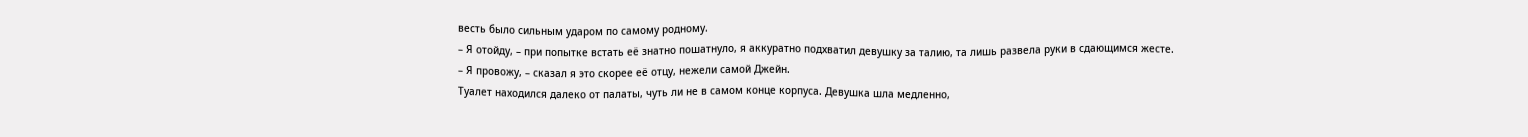весть было сильным ударом по самому родному.
– Я отойду, – при попытке встать её знатно пошатнуло, я аккуратно подхватил девушку за талию, та лишь развела руки в сдающимся жесте.
– Я провожу, – сказал я это скорее её отцу, нежели самой Джейн.
Туалет находился далеко от палаты, чуть ли не в самом конце корпуса. Девушка шла медленно,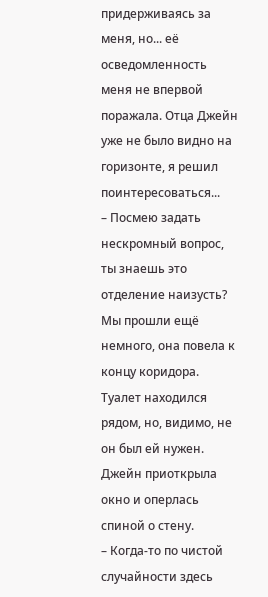придерживаясь за меня, но... её осведомленность меня не впервой поражала. Отца Джейн уже не было видно на горизонте, я решил поинтересоваться...
– Посмею задать нескромный вопрос, ты знаешь это отделение наизусть?
Мы прошли ещё немного, она повела к концу коридора. Туалет находился рядом, но, видимо, не он был ей нужен. Джейн приоткрыла окно и оперлась спиной о стену.
– Когда-то по чистой случайности здесь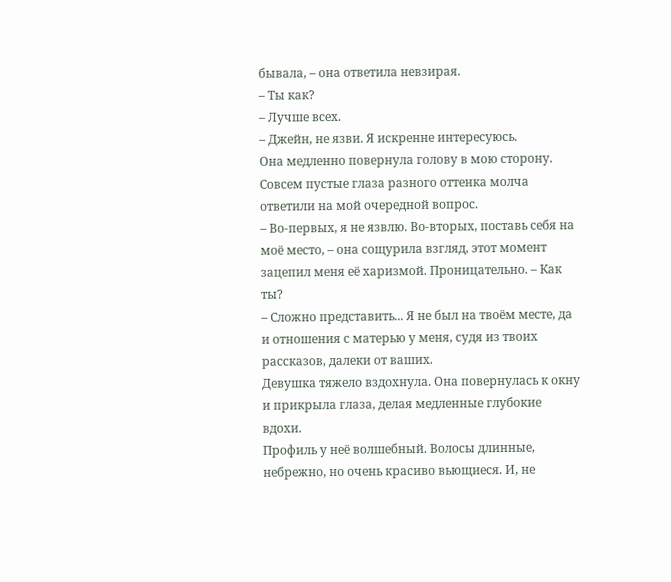бывала, – она ответила невзирая.
– Ты как?
– Лучше всех.
– Джейн, не язви. Я искренне интересуюсь.
Она медленно повернула голову в мою сторону. Совсем пустые глаза разного оттенка молча ответили на мой очередной вопрос.
– Во-первых, я не язвлю. Во-вторых, поставь себя на моё место, – она сощурила взгляд, этот момент зацепил меня её харизмой. Проницательно. – Как ты?
– Сложно представить... Я не был на твоём месте, да и отношения с матерью у меня, судя из твоих рассказов, далеки от ваших.
Девушка тяжело вздохнула. Она повернулась к окну и прикрыла глаза, делая медленные глубокие вдохи.
Профиль у неё волшебный. Волосы длинные, небрежно, но очень красиво вьющиеся. И, не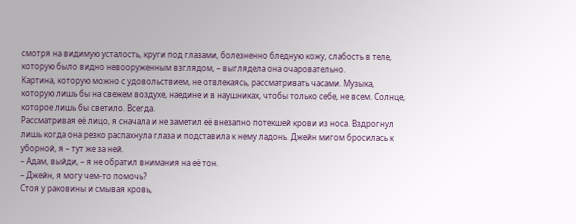смотря на видимую усталость, круги под глазами, болезненно бледную кожу, слабость в теле, которую было видно невооруженным взглядом, – выглядела она очаровательно.
Картина, которую можно с удовольствием, не отвлекаясь, рассматривать часами. Музыка, которую лишь бы на свежем воздухе, наедине и в наушниках, чтобы только себе, не всем. Солнце, которое лишь бы светило. Всегда.
Рассматривая её лицо, я сначала и не заметил её внезапно потекшей крови из носа. Вздрогнул лишь когда она резко распахнула глаза и подставила к нему ладонь. Джейн мигом бросилась к уборной, я – тут же за ней.
– Адам, выйди, – я не обратил внимания на её тон.
– Джейн, я могу чем-то помочь?
Стоя у раковины и смывая кровь,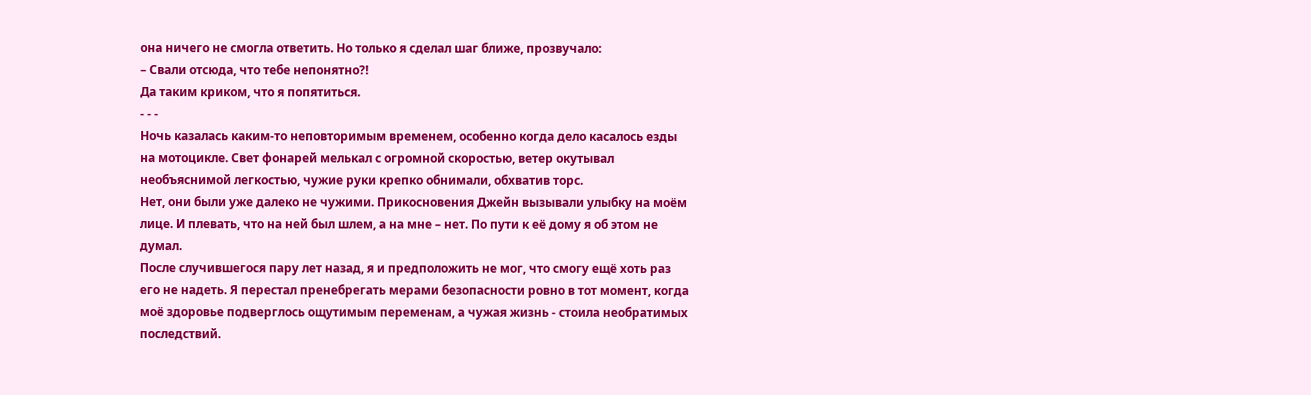она ничего не смогла ответить. Но только я сделал шаг ближе, прозвучало:
– Свали отсюда, что тебе непонятно?!
Да таким криком, что я попятиться.
- - -
Ночь казалась каким-то неповторимым временем, особенно когда дело касалось езды на мотоцикле. Свет фонарей мелькал с огромной скоростью, ветер окутывал необъяснимой легкостью, чужие руки крепко обнимали, обхватив торс.
Нет, они были уже далеко не чужими. Прикосновения Джейн вызывали улыбку на моём лице. И плевать, что на ней был шлем, а на мне – нет. По пути к её дому я об этом не думал.
После случившегося пару лет назад, я и предположить не мог, что смогу ещё хоть раз его не надеть. Я перестал пренебрегать мерами безопасности ровно в тот момент, когда моё здоровье подверглось ощутимым переменам, а чужая жизнь - стоила необратимых последствий.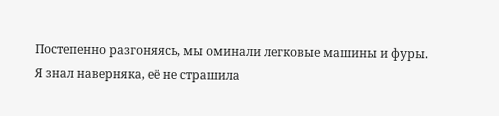Постепенно разгоняясь, мы оминали легковые машины и фуры. Я знал наверняка, её не страшила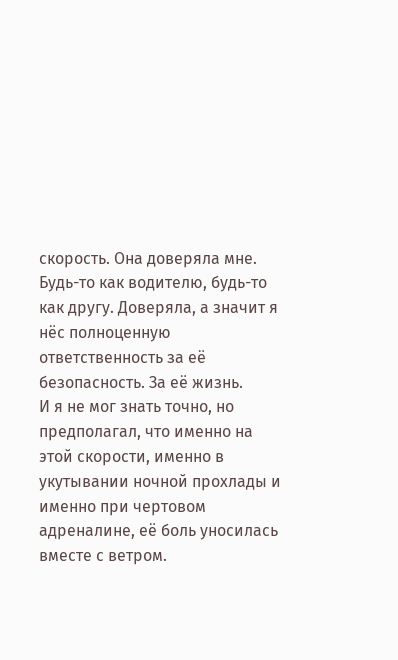скорость. Она доверяла мне. Будь-то как водителю, будь-то как другу. Доверяла, а значит я нёс полноценную ответственность за её безопасность. За её жизнь.
И я не мог знать точно, но предполагал, что именно на этой скорости, именно в укутывании ночной прохлады и именно при чертовом адреналине, её боль уносилась вместе с ветром.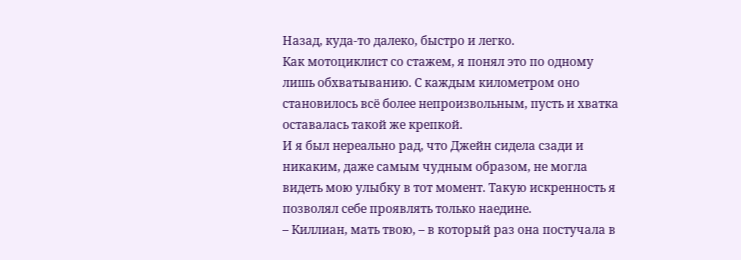Назад, куда-то далеко, быстро и легко.
Как мотоциклист со стажем, я понял это по одному лишь обхватыванию. С каждым километром оно становилось всё более непроизвольным, пусть и хватка оставалась такой же крепкой.
И я был нереально рад, что Джейн сидела сзади и никаким, даже самым чудным образом, не могла видеть мою улыбку в тот момент. Такую искренность я позволял себе проявлять только наедине.
– Киллиан, мать твою, – в который раз она постучала в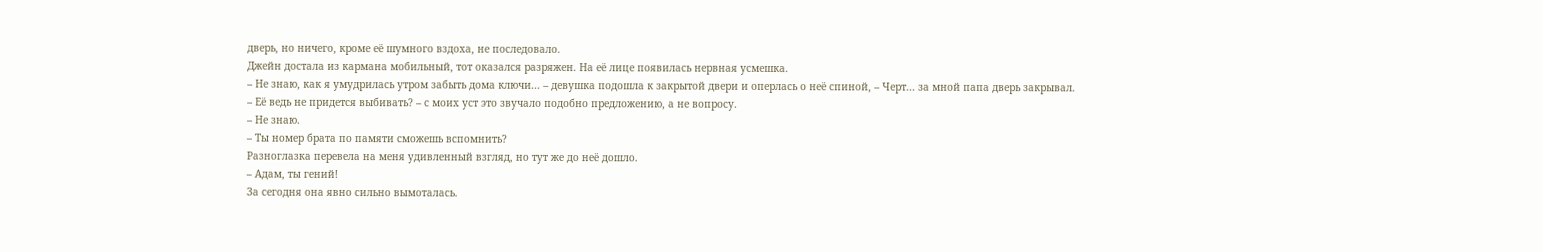дверь, но ничего, кроме её шумного вздоха, не последовало.
Джейн достала из кармана мобильный, тот оказался разряжен. На её лице появилась нервная усмешка.
– Не знаю, как я умудрилась утром забыть дома ключи... – девушка подошла к закрытой двери и оперлась о неё спиной, – Черт... за мной папа дверь закрывал.
– Её ведь не придется выбивать? – с моих уст это звучало подобно предложению, а не вопросу.
– Не знаю.
– Ты номер брата по памяти сможешь вспомнить?
Разноглазка перевела на меня удивленный взгляд, но тут же до неё дошло.
– Адам, ты гений!
За сегодня она явно сильно вымоталась.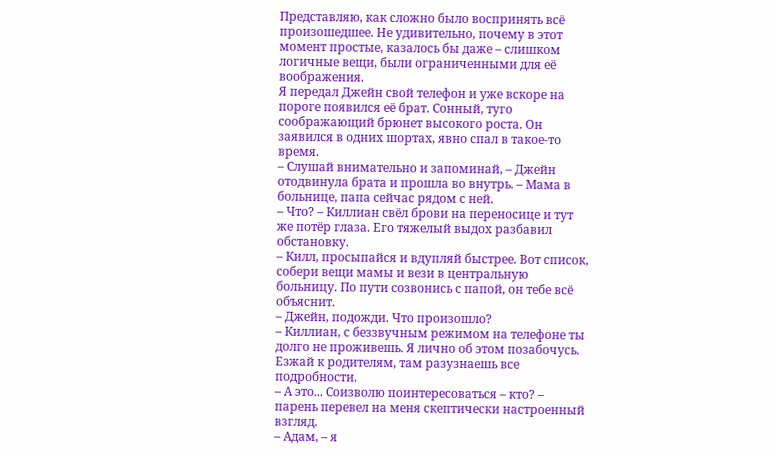Представляю, как сложно было воспринять всё произошедшее. Не удивительно, почему в этот момент простые, казалось бы даже – слишком логичные вещи, были ограниченными для её воображения.
Я передал Джейн свой телефон и уже вскоре на пороге появился её брат. Сонный, туго соображающий брюнет высокого роста. Он заявился в одних шортах, явно спал в такое-то время.
– Слушай внимательно и запоминай, – Джейн отодвинула брата и прошла во внутрь. – Мама в больнице, папа сейчас рядом с ней.
– Что? – Киллиан свёл брови на переносице и тут же потёр глаза. Его тяжелый выдох разбавил обстановку.
– Килл, просыпайся и вдупляй быстрее. Вот список, собери вещи мамы и вези в центральную больницу. По пути созвонись с папой, он тебе всё объяснит.
– Джейн, подожди. Что произошло?
– Киллиан, с беззвучным режимом на телефоне ты долго не проживешь. Я лично об этом позабочусь. Езжай к родителям, там разузнаешь все подробности.
– А это... Соизволю поинтересоваться – кто? – парень перевел на меня скептически настроенный взгляд.
– Адам, – я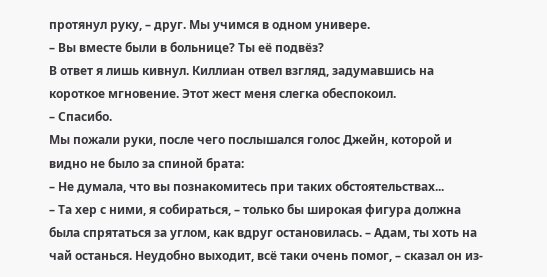протянул руку, – друг. Мы учимся в одном универе.
– Вы вместе были в больнице? Ты её подвёз?
В ответ я лишь кивнул. Киллиан отвел взгляд, задумавшись на короткое мгновение. Этот жест меня слегка обеспокоил.
– Спасибо.
Мы пожали руки, после чего послышался голос Джейн, которой и видно не было за спиной брата:
– Не думала, что вы познакомитесь при таких обстоятельствах...
– Та хер с ними, я собираться, – только бы широкая фигура должна была спрятаться за углом, как вдруг остановилась. – Адам, ты хоть на чай останься. Неудобно выходит, всё таки очень помог, – сказал он из-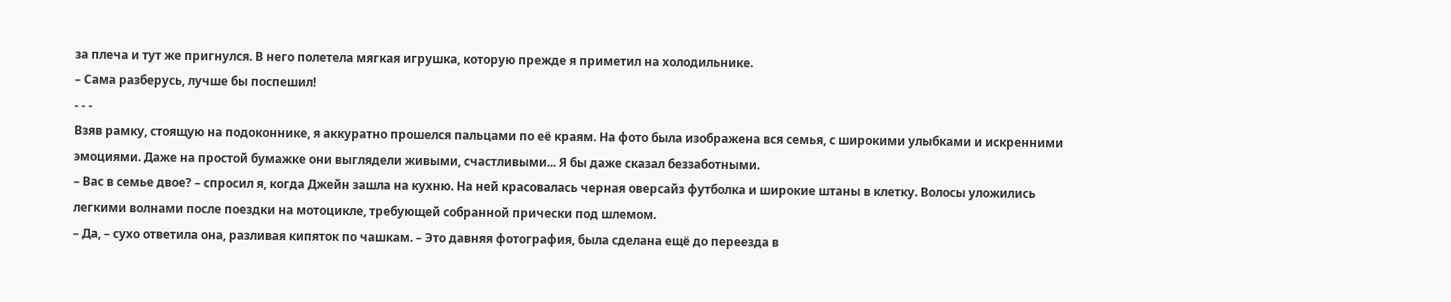за плеча и тут же пригнулся. В него полетела мягкая игрушка, которую прежде я приметил на холодильнике.
– Сама разберусь, лучше бы поспешил!
- - -
Взяв рамку, стоящую на подоконнике, я аккуратно прошелся пальцами по её краям. На фото была изображена вся семья, с широкими улыбками и искренними эмоциями. Даже на простой бумажке они выглядели живыми, счастливыми... Я бы даже сказал беззаботными.
– Вас в семье двое? – спросил я, когда Джейн зашла на кухню. На ней красовалась черная оверсайз футболка и широкие штаны в клетку. Волосы уложились легкими волнами после поездки на мотоцикле, требующей собранной прически под шлемом.
– Да, – сухо ответила она, разливая кипяток по чашкам. – Это давняя фотография, была сделана ещё до переезда в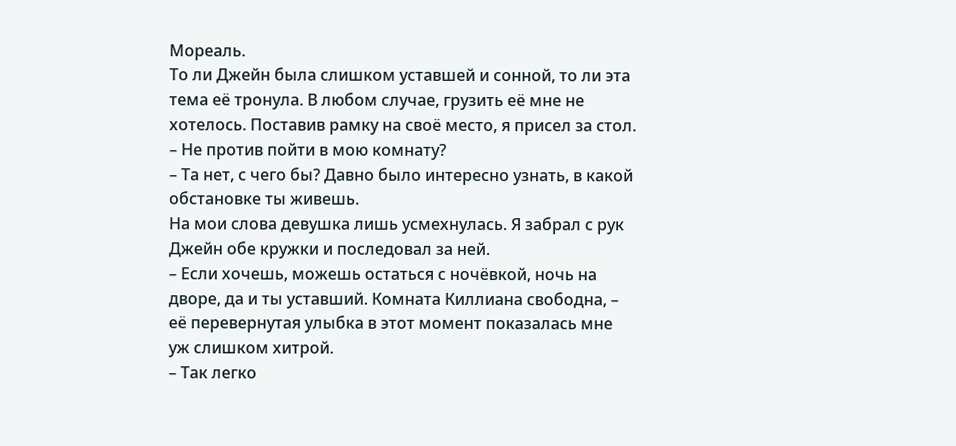Мореаль.
То ли Джейн была слишком уставшей и сонной, то ли эта тема её тронула. В любом случае, грузить её мне не хотелось. Поставив рамку на своё место, я присел за стол.
– Не против пойти в мою комнату?
– Та нет, с чего бы? Давно было интересно узнать, в какой обстановке ты живешь.
На мои слова девушка лишь усмехнулась. Я забрал с рук Джейн обе кружки и последовал за ней.
– Если хочешь, можешь остаться с ночёвкой, ночь на дворе, да и ты уставший. Комната Киллиана свободна, – её перевернутая улыбка в этот момент показалась мне уж слишком хитрой.
– Так легко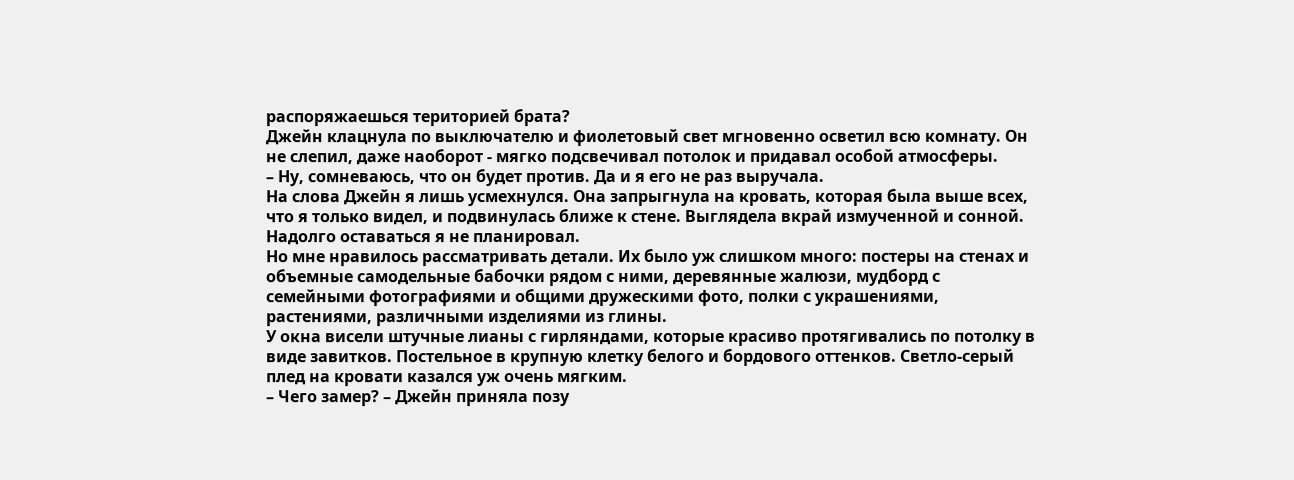распоряжаешься територией брата?
Джейн клацнула по выключателю и фиолетовый свет мгновенно осветил всю комнату. Он не слепил, даже наоборот - мягко подсвечивал потолок и придавал особой атмосферы.
– Ну, сомневаюсь, что он будет против. Да и я его не раз выручала.
На слова Джейн я лишь усмехнулся. Она запрыгнула на кровать, которая была выше всех, что я только видел, и подвинулась ближе к стене. Выглядела вкрай измученной и сонной. Надолго оставаться я не планировал.
Но мне нравилось рассматривать детали. Их было уж слишком много: постеры на стенах и объемные самодельные бабочки рядом с ними, деревянные жалюзи, мудборд с семейными фотографиями и общими дружескими фото, полки с украшениями, растениями, различными изделиями из глины.
У окна висели штучные лианы с гирляндами, которые красиво протягивались по потолку в виде завитков. Постельное в крупную клетку белого и бордового оттенков. Светло-серый плед на кровати казался уж очень мягким.
– Чего замер? – Джейн приняла позу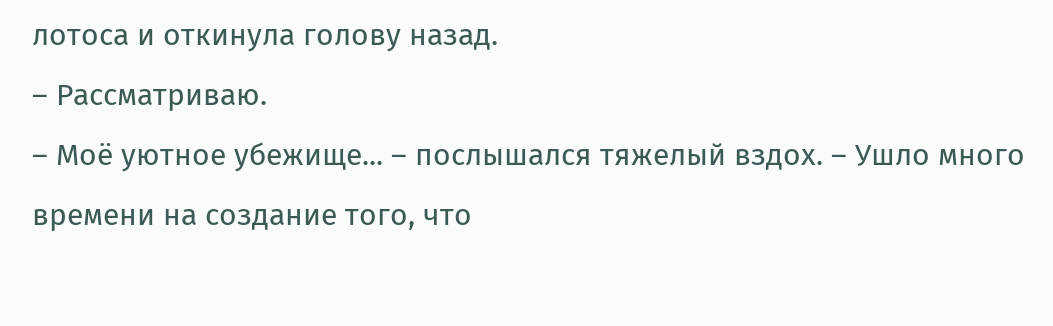лотоса и откинула голову назад.
– Рассматриваю.
– Моё уютное убежище... – послышался тяжелый вздох. – Ушло много времени на создание того, что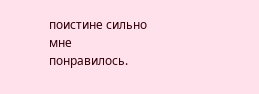поистине сильно мне понравилось.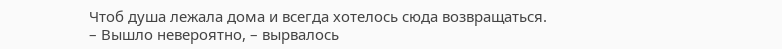Чтоб душа лежала дома и всегда хотелось сюда возвращаться.
– Вышло невероятно, – вырвалось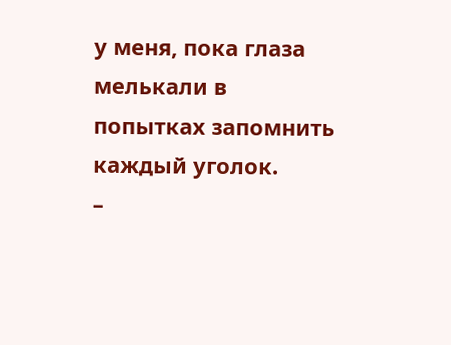у меня, пока глаза мелькали в попытках запомнить каждый уголок.
–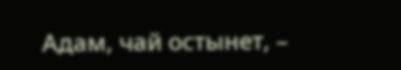Адам, чай остынет, –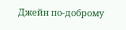Джейн по-доброму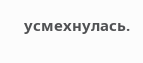усмехнулась.